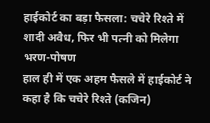हाईकोर्ट का बड़ा फैसला: चचेरे रिश्ते में शादी अवैध, फिर भी पत्नी को मिलेगा भरण-पोषण
हाल ही में एक अहम फैसले में हाईकोर्ट ने कहा है कि चचेरे रिश्ते (कजिन)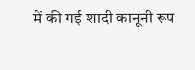में की गई शादी कानूनी रूप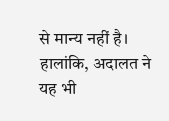से मान्य नहीं है। हालांकि, अदालत ने यह भी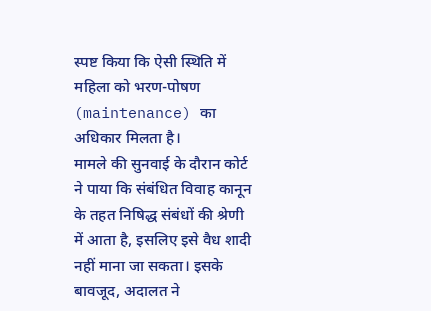स्पष्ट किया कि ऐसी स्थिति में महिला को भरण-पोषण (maintenance) का अधिकार मिलता है।
मामले की सुनवाई के दौरान कोर्ट ने पाया कि संबंधित विवाह कानून के तहत निषिद्ध संबंधों की श्रेणी में आता है, इसलिए इसे वैध शादी नहीं माना जा सकता। इसके बावजूद, अदालत ने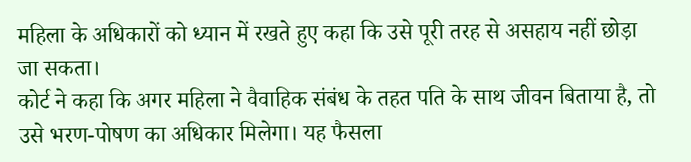महिला के अधिकारों को ध्यान में रखते हुए कहा कि उसे पूरी तरह से असहाय नहीं छोड़ा जा सकता।
कोर्ट ने कहा कि अगर महिला ने वैवाहिक संबंध के तहत पति के साथ जीवन बिताया है, तो उसे भरण-पोषण का अधिकार मिलेगा। यह फैसला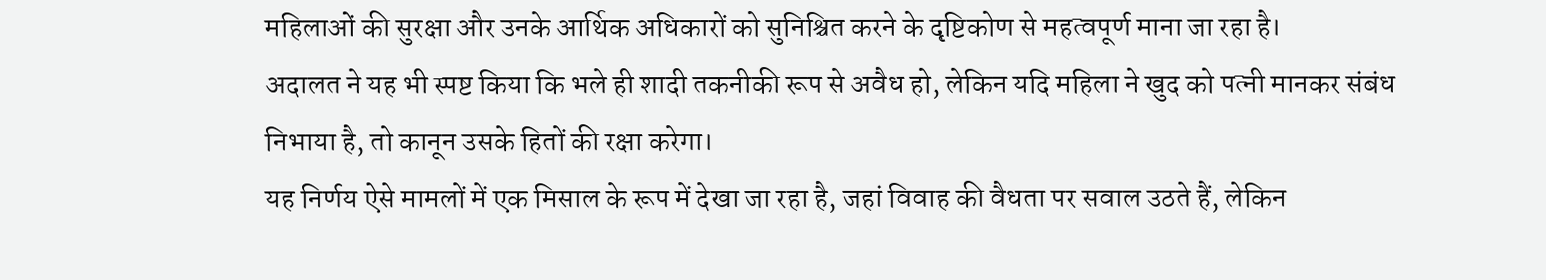महिलाओं की सुरक्षा और उनके आर्थिक अधिकारों को सुनिश्चित करने के दृष्टिकोण से महत्वपूर्ण माना जा रहा है।
अदालत ने यह भी स्पष्ट किया कि भले ही शादी तकनीकी रूप से अवैध हो, लेकिन यदि महिला ने खुद को पत्नी मानकर संबंध निभाया है, तो कानून उसके हितों की रक्षा करेगा।
यह निर्णय ऐसे मामलों में एक मिसाल के रूप में देखा जा रहा है, जहां विवाह की वैधता पर सवाल उठते हैं, लेकिन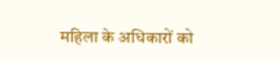महिला के अधिकारों को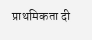प्राथमिकता दी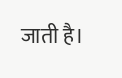जाती है।